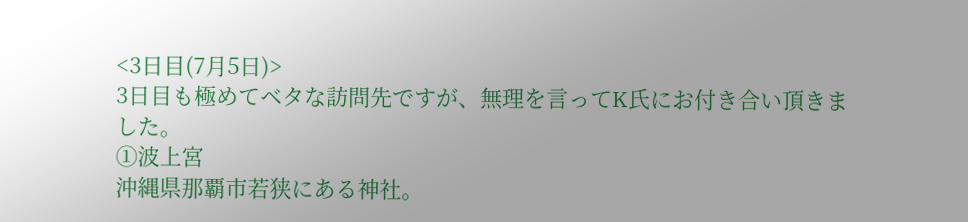<3日目(7月5日)>
3日目も極めてベタな訪問先ですが、無理を言ってK氏にお付き合い頂きました。
①波上宮
沖縄県那覇市若狭にある神社。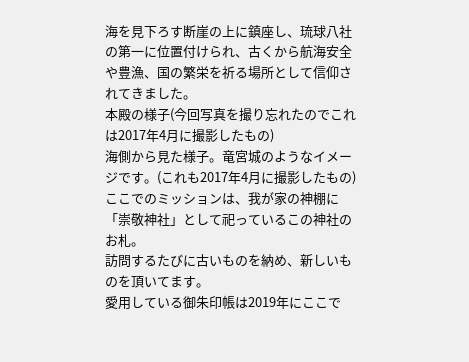海を見下ろす断崖の上に鎮座し、琉球八社の第一に位置付けられ、古くから航海安全や豊漁、国の繁栄を祈る場所として信仰されてきました。
本殿の様子(今回写真を撮り忘れたのでこれは2017年4月に撮影したもの)
海側から見た様子。竜宮城のようなイメージです。(これも2017年4月に撮影したもの)
ここでのミッションは、我が家の神棚に「崇敬神社」として祀っているこの神社のお札。
訪問するたびに古いものを納め、新しいものを頂いてます。
愛用している御朱印帳は2019年にここで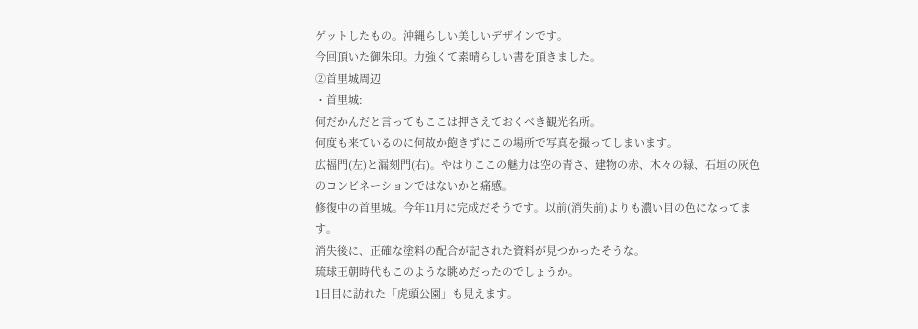ゲットしたもの。沖縄らしい美しいデザインです。
今回頂いた御朱印。力強くて素晴らしい書を頂きました。
②首里城周辺
・首里城:
何だかんだと言ってもここは押さえておくべき観光名所。
何度も来ているのに何故か飽きずにこの場所で写真を撮ってしまいます。
広福門(左)と漏刻門(右)。やはりここの魅力は空の青さ、建物の赤、木々の緑、石垣の灰色のコンビネーションではないかと痛感。
修復中の首里城。今年11月に完成だそうです。以前(消失前)よりも濃い目の色になってます。
消失後に、正確な塗料の配合が記された資料が見つかったそうな。
琉球王朝時代もこのような眺めだったのでしょうか。
1日目に訪れた「虎頭公園」も見えます。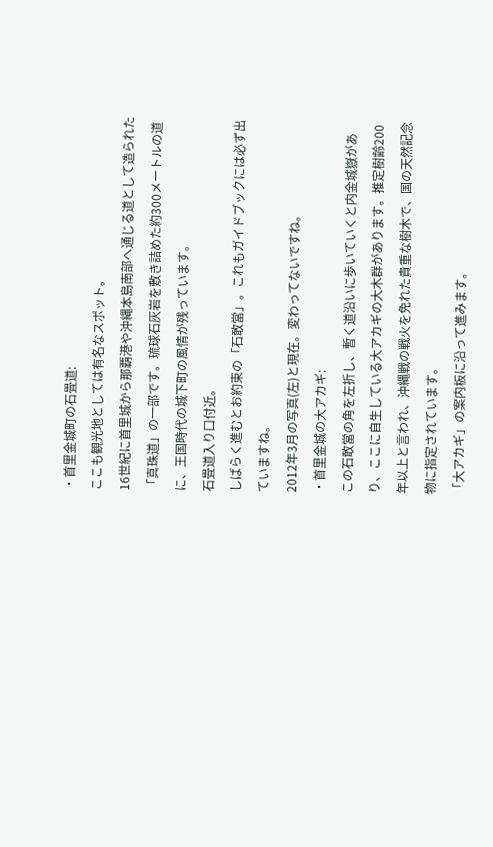・首里金城町の石畳道:
ここも観光地としては有名なスポット。
16世紀に首里城から那覇港や沖縄本島南部へ通じる道として造られた「真珠道」の一部です。琉球石灰岩を敷き詰めた約300メートルの道に、王国時代の城下町の風情が残っています。
石畳道入り口付近。
しばらく進むとお約束の「石敢當」。これもガイドブックには必ず出ていますね。
2012年3月の写真(左)と現在。変わってないですね。
・首里金城の大アカギ:
この石敢當の角を左折し、暫く道沿いに歩いていくと内金城嶽があり、ここに自生している大アカギの大木群があります。推定樹齢200年以上と言われ、沖縄戦の戦火を免れた貴重な樹木で、国の天然記念物に指定されています。
「大アカギ」の案内板に沿って進みます。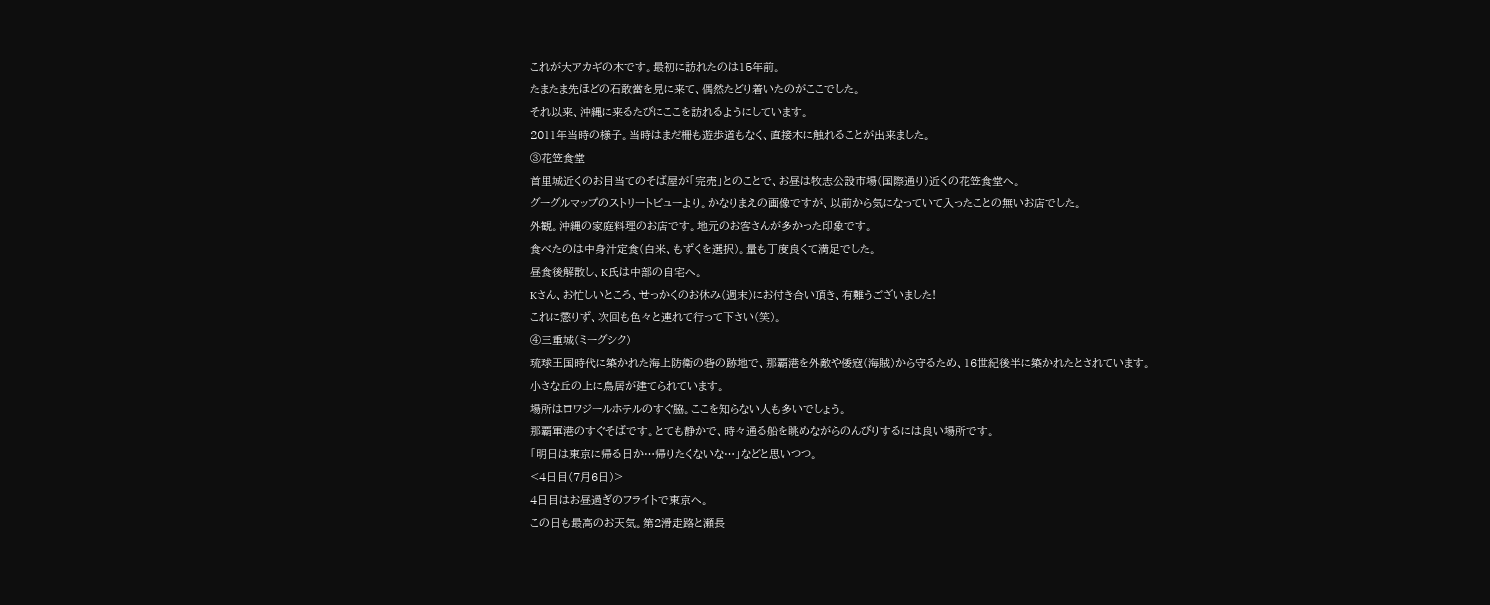これが大アカギの木です。最初に訪れたのは15年前。
たまたま先ほどの石敢當を見に来て、偶然たどり着いたのがここでした。
それ以来、沖縄に来るたびにここを訪れるようにしています。
2011年当時の様子。当時はまだ柵も遊歩道もなく、直接木に触れることが出来ました。
③花笠食堂
首里城近くのお目当てのそば屋が「完売」とのことで、お昼は牧志公設市場(国際通り)近くの花笠食堂へ。
グーグルマップのストリートビューより。かなりまえの画像ですが、以前から気になっていて入ったことの無いお店でした。
外観。沖縄の家庭料理のお店です。地元のお客さんが多かった印象です。
食べたのは中身汁定食(白米、もずくを選択)。量も丁度良くて満足でした。
昼食後解散し、K氏は中部の自宅へ。
Kさん、お忙しいところ、せっかくのお休み(週末)にお付き合い頂き、有難うございました!
これに懲りず、次回も色々と連れて行って下さい(笑)。
④三重城(ミーグシク)
琉球王国時代に築かれた海上防衛の砦の跡地で、那覇港を外敵や倭寇(海賊)から守るため、16世紀後半に築かれたとされています。
小さな丘の上に鳥居が建てられています。
場所はロワジールホテルのすぐ脇。ここを知らない人も多いでしょう。
那覇軍港のすぐそばです。とても静かで、時々通る船を眺めながらのんびりするには良い場所です。
「明日は東京に帰る日か…帰りたくないな…」などと思いつつ。
<4日目(7月6日)>
4日目はお昼過ぎのフライトで東京へ。
この日も最高のお天気。第2滑走路と瀬長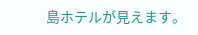島ホテルが見えます。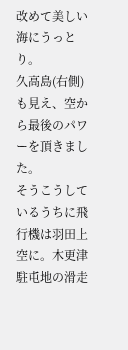改めて美しい海にうっとり。
久高島(右側)も見え、空から最後のパワーを頂きました。
そうこうしているうちに飛行機は羽田上空に。木更津駐屯地の滑走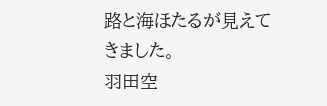路と海ほたるが見えてきました。
羽田空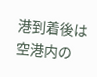港到着後は空港内の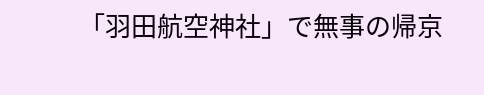「羽田航空神社」で無事の帰京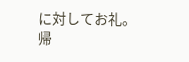に対してお礼。
帰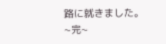路に就きました。
~完~